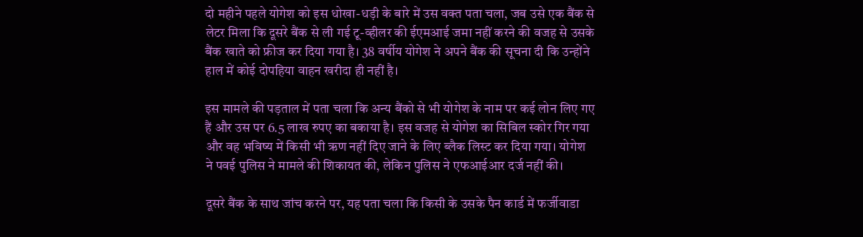दो महीने पहले योगेश को इस धोखा-धड़ी के बारे में उस वक्त पता चला, जब उसे एक बैंक से लेटर मिला कि दूसरे बैंक से ली गई टू-व्हीलर की ईएमआई जमा नहीं करने की वजह से उसके बैंक खाते को फ्रीज कर दिया गया है। 38 वर्षीय योगेश ने अपने बैंक की सूचना दी कि उन्होंने हाल में कोई दोपहिया वाहन खरीदा ही नहीं है।

इस मामले की पड़ताल में पता चला कि अन्य बैंको से भी योगेश के नाम पर कई लोन लिए गए हैं और उस पर 6.5 लाख रुपए का बकाया है। इस वजह से योगेश का सिबिल स्कोर गिर गया और वह भविष्य में किसी भी ऋण नहीं दिए जाने के लिए ब्लैक लिस्ट कर दिया गया। योगेश ने पवई पुलिस ने मामले की शिकायत की, लेकिन पुलिस ने एफआईआर दर्ज नहीं की।

दूसरे बैंक के साथ जांच करने पर, यह पता चला कि किसी के उसके पैन कार्ड में फर्जीवाडा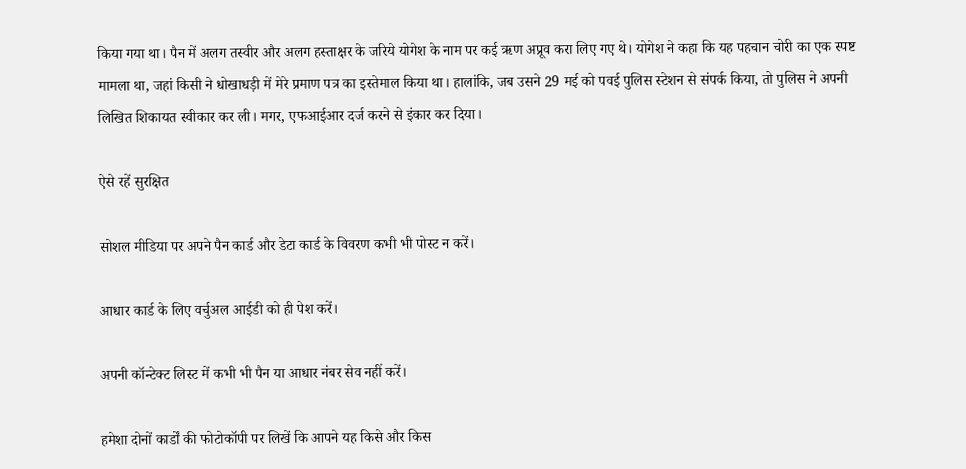किया गया था। पैन में अलग तस्वीर और अलग हस्ताक्षर के जरिये योगेश के नाम पर कई ऋण अप्रूव करा लिए गए थे। योगेश ने कहा कि यह पहचान चोरी का एक स्पष्ट मामला था, जहां किसी ने धोखाधड़ी में मेरे प्रमाण पत्र का इस्तेमाल किया था। हालांकि, जब उसने 29 मई को पवई पुलिस स्टेशन से संपर्क किया, तो पुलिस ने अपनी लिखित शिकायत स्वीकार कर ली। मगर, एफआईआर दर्ज करने से इंकार कर दिया।

ऐसे रहें सुरक्षित

सोशल मीडिया पर अपने पैन कार्ड और डेटा कार्ड के विवरण कभी भी पोस्ट न करें।

आधार कार्ड के लिए वर्चुअल आईडी को ही पेश करें।

अपनी कॉन्टेक्ट लिस्ट में कभी भी पैन या आधार नंबर सेव नहीं करें।

हमेशा दोनों कार्डों की फोटोकॉपी पर लिखें कि आपने यह किसे और किस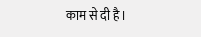काम से दी है।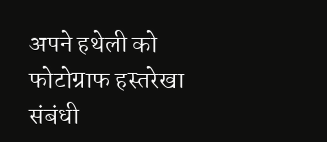अपने हथेली को फोटोग्राफ हस्तरेखा संबंधी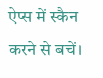ऐप्स में स्कैन करने से बचें।